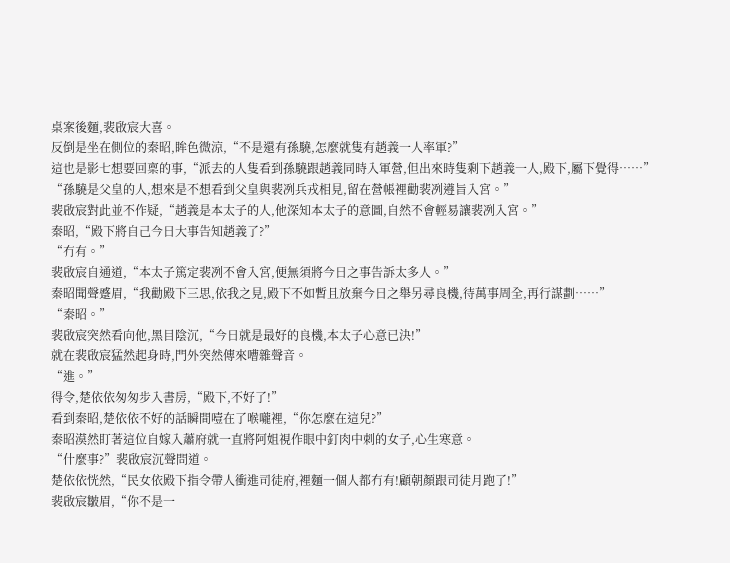桌案後麵,裴啟宸大喜。
反倒是坐在側位的秦昭,眸色微涼,“不是還有孫驍,怎麼就隻有趙義一人率軍?”
這也是影七想要回稟的事,“派去的人隻看到孫驍跟趙義同時入軍營,但出來時隻剩下趙義一人,殿下,屬下覺得……”
“孫驍是父皇的人,想來是不想看到父皇與裴冽兵戎相見,留在營帳裡勸裴冽遵旨入宮。”
裴啟宸對此並不作疑,“趙義是本太子的人,他深知本太子的意圖,自然不會輕易讓裴冽入宮。”
秦昭,“殿下將自己今日大事告知趙義了?”
“冇有。”
裴啟宸自通道,“本太子篤定裴冽不會入宮,便無須將今日之事告訴太多人。”
秦昭聞聲蹙眉,“我勸殿下三思,依我之見,殿下不如暫且放棄今日之舉另尋良機,待萬事周全,再行謀劃……”
“秦昭。”
裴啟宸突然看向他,黑目陰沉,“今日就是最好的良機,本太子心意已決!”
就在裴啟宸猛然起身時,門外突然傳來嘈雜聲音。
“進。”
得令,楚依依匆匆步入書房,“殿下,不好了!”
看到秦昭,楚依依不好的話瞬間噎在了喉嚨裡,“你怎麼在這兒?”
秦昭漠然盯著這位自嫁入蕭府就一直將阿姐視作眼中釘肉中刺的女子,心生寒意。
“什麼事?”裴啟宸沉聲問道。
楚依依恍然,“民女依殿下指令帶人衝進司徒府,裡麵一個人都冇有!顧朝顏跟司徒月跑了!”
裴啟宸皺眉,“你不是一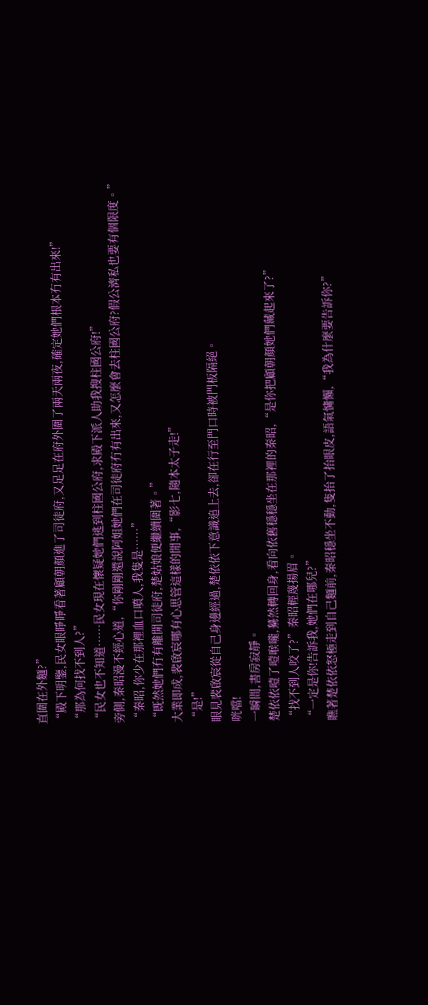直圍在外麵?”
“殿下明鑒,民女眼睜睜看著顧朝顏進了司徒府,又足足在府外圍了兩天兩夜,確定她們根本冇有出來!”
“那為何找不到人?”
“民女也不知道……民女現在懷疑她們逃到柱國公府,求殿下派人助我搜柱國公府!”
旁側,秦昭漫不經心道,“你剛剛還說阿姐她們在司徒府冇有出來,又怎麼會去柱國公府?假公濟私也要有個限度。”
“秦昭,你少在那裡血口噴人,我隻是……”
“既然她們冇有離開司徒府,楚姑娘便繼續圍著。”
大業即成,裴啟宸哪有心思管這樣的閒事,“影七,隨本太子走!”
“是!”
眼見裴啟宸從自己身邊經過,楚依依下意識追上去,卻在行至門口時被門板隔絕。
咣噹!
一瞬間,書房寂靜。
楚依依噎了噎喉嚨,驀然轉回身,看向依舊穩穩坐在那裡的秦昭,“是你把顧朝顏她們藏起來了?”
“找不到人咬了?”秦昭輕蔑揚眉。
“一定是你!告訴我,她們在哪兒?”
瞧著楚依依怒極走到自己麵前,秦昭穩坐不動,隻抬了抬眼皮,語氣慵懶,“我為什麼要告訴你?”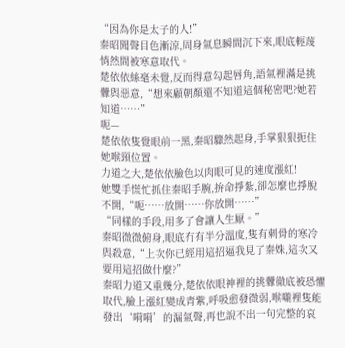“因為你是太子的人!”
秦昭聞聲目色漸涼,周身氣息瞬間沉下來,眼底輕蔑悄然間被寒意取代。
楚依依絲毫未覺,反而得意勾起唇角,語氣裡滿是挑釁與惡意,“想來顧朝顏還不知道這個秘密吧?她若知道……”
呃—
楚依依隻覺眼前一黑,秦昭驟然起身,手掌狠狠扼住她喉頸位置。
力道之大,楚依依臉色以肉眼可見的速度漲紅!
她雙手慌忙抓住秦昭手腕,拚命掙紮,卻怎麼也掙脫不開,“呃……放開……你放開……”
“同樣的手段,用多了會讓人生厭。”
秦昭微微俯身,眼底冇有半分溫度,隻有刺骨的寒冷與殺意,“上次你已經用這招逼我見了秦姝,這次又要用這招做什麼?”
秦昭力道又重幾分,楚依依眼神裡的挑釁徹底被恐懼取代,臉上漲紅變成青紫,呼吸愈發微弱,喉嚨裡隻能發出‘嗬嗬’的漏氣聲,再也說不出一句完整的哀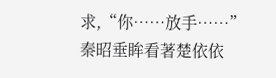求,“你……放手……”
秦昭垂眸看著楚依依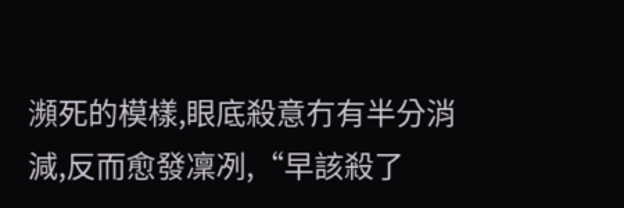瀕死的模樣,眼底殺意冇有半分消減,反而愈發凜冽,“早該殺了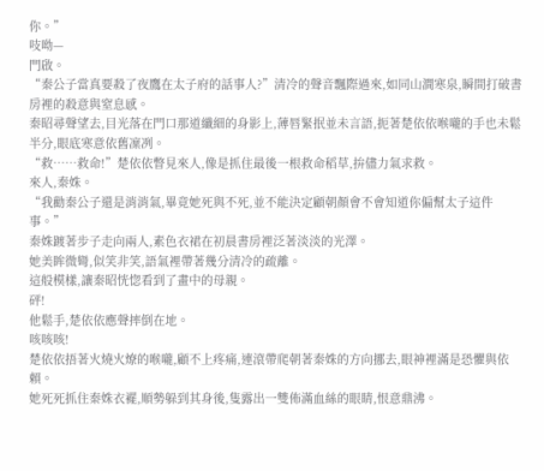你。”
吱呦—
門啟。
“秦公子當真要殺了夜鷹在太子府的話事人?”清冷的聲音飄際過來,如同山澗寒泉,瞬間打破書房裡的殺意與窒息感。
秦昭尋聲望去,目光落在門口那道纖細的身影上,薄唇緊抿並未言語,扼著楚依依喉嚨的手也未鬆半分,眼底寒意依舊凜冽。
“救……救命!”楚依依瞥見來人,像是抓住最後一根救命稻草,拚儘力氣求救。
來人,秦姝。
“我勸秦公子還是消消氣,畢竟她死與不死,並不能決定顧朝顏會不會知道你偏幫太子這件事。”
秦姝踱著步子走向兩人,素色衣裙在初晨書房裡泛著淡淡的光澤。
她美眸微彎,似笑非笑,語氣裡帶著幾分清冷的疏離。
這般模樣,讓秦昭恍惚看到了畫中的母親。
砰!
他鬆手,楚依依應聲摔倒在地。
咳咳咳!
楚依依捂著火燒火燎的喉嚨,顧不上疼痛,連滾帶爬朝著秦姝的方向挪去,眼神裡滿是恐懼與依賴。
她死死抓住秦姝衣襬,順勢躲到其身後,隻露出一雙佈滿血絲的眼睛,恨意鼎沸。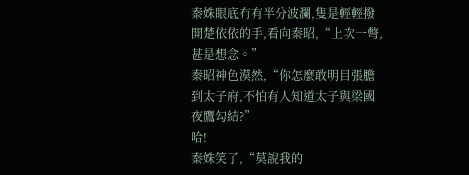秦姝眼底冇有半分波瀾,隻是輕輕撥開楚依依的手,看向秦昭,“上次一彆,甚是想念。”
秦昭神色漠然,“你怎麼敢明目張膽到太子府,不怕有人知道太子與梁國夜鷹勾結?”
哈!
秦姝笑了,“莫說我的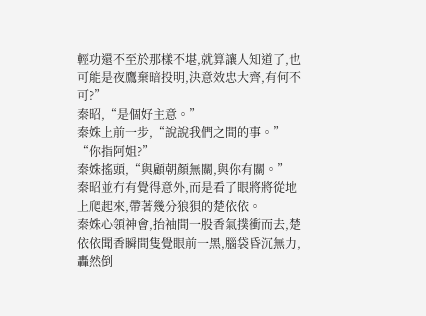輕功還不至於那樣不堪,就算讓人知道了,也可能是夜鷹棄暗投明,決意效忠大齊,有何不可?”
秦昭,“是個好主意。”
秦姝上前一步,“說說我們之間的事。”
“你指阿姐?”
秦姝搖頭,“與顧朝顏無關,與你有關。”
秦昭並冇有覺得意外,而是看了眼將將從地上爬起來,帶著幾分狼狽的楚依依。
秦姝心領神會,抬袖間一股香氣撲衝而去,楚依依聞香瞬間隻覺眼前一黑,腦袋昏沉無力,轟然倒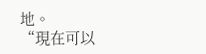地。
“現在可以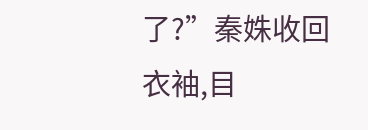了?”秦姝收回衣袖,目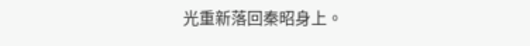光重新落回秦昭身上。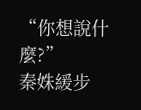“你想說什麼?”
秦姝緩步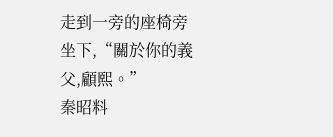走到一旁的座椅旁坐下,“關於你的義父,顧熙。”
秦昭料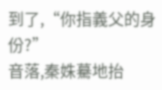到了,“你指義父的身份?”
音落,秦姝驀地抬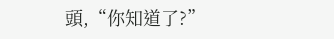頭,“你知道了?”